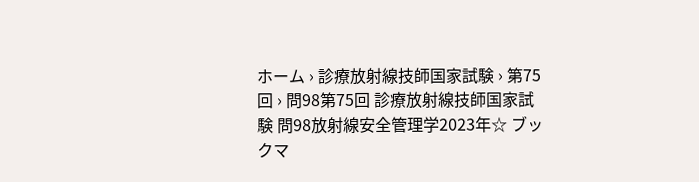ホーム › 診療放射線技師国家試験 › 第75回 › 問98第75回 診療放射線技師国家試験 問98放射線安全管理学2023年☆ ブックマ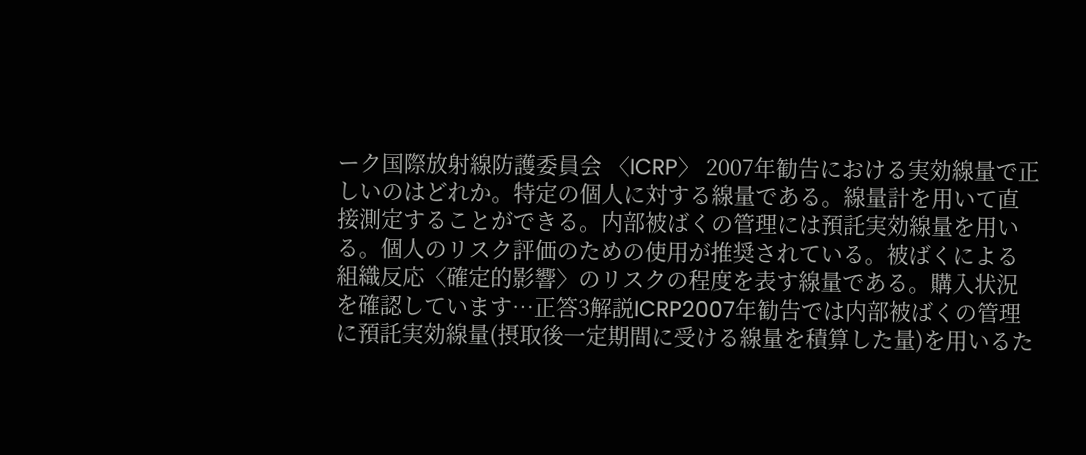ーク国際放射線防護委員会 〈ICRP〉 2007年勧告における実効線量で正しいのはどれか。特定の個人に対する線量である。線量計を用いて直接測定することができる。内部被ばくの管理には預託実効線量を用いる。個人のリスク評価のための使用が推奨されている。被ばくによる組織反応〈確定的影響〉のリスクの程度を表す線量である。購入状況を確認しています…正答3解説ICRP2007年勧告では内部被ばくの管理に預託実効線量(摂取後一定期間に受ける線量を積算した量)を用いるた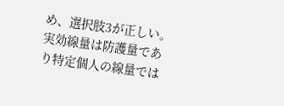め、選択肢3が正しい。 実効線量は防護量であり特定個人の線量では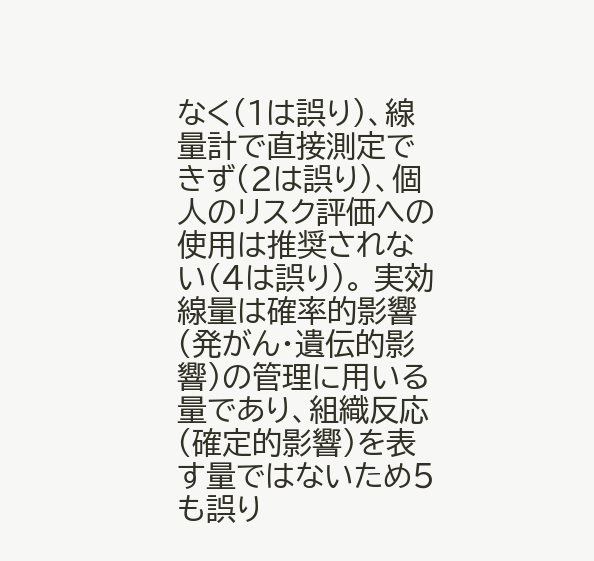なく(1は誤り)、線量計で直接測定できず(2は誤り)、個人のリスク評価への使用は推奨されない(4は誤り)。 実効線量は確率的影響(発がん・遺伝的影響)の管理に用いる量であり、組織反応(確定的影響)を表す量ではないため5も誤り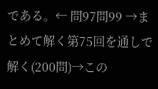である。← 問97問99 →まとめて解く第75回を通しで解く(200問)→この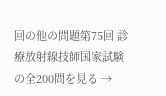回の他の問題第75回 診療放射線技師国家試験 の全200問を見る →